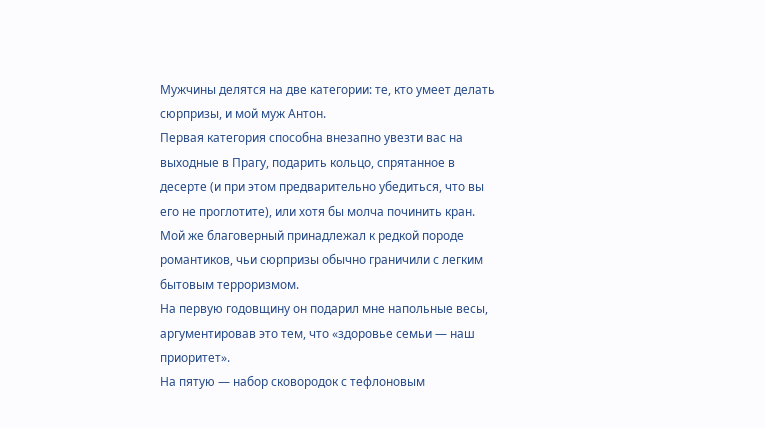Мужчины делятся на две категории: те, кто умеет делать сюрпризы, и мой муж Антон.
Первая категория способна внезапно увезти вас на выходные в Прагу, подарить кольцо, спрятанное в десерте (и при этом предварительно убедиться, что вы его не проглотите), или хотя бы молча починить кран.
Мой же благоверный принадлежал к редкой породе романтиков, чьи сюрпризы обычно граничили с легким бытовым терроризмом.
На первую годовщину он подарил мне напольные весы, аргументировав это тем, что «здоровье семьи — наш приоритет».
На пятую — набор сковородок с тефлоновым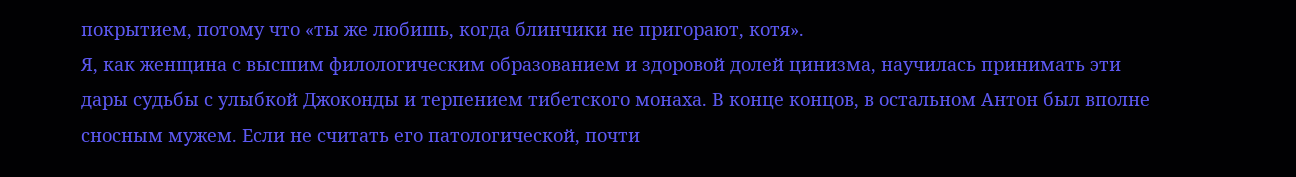покрытием, потому что «ты же любишь, когда блинчики не пригорают, котя».
Я, как женщина с высшим филологическим образованием и здоровой долей цинизма, научилась принимать эти дары судьбы с улыбкой Джоконды и терпением тибетского монаха. В конце концов, в остальном Антон был вполне сносным мужем. Если не считать его патологической, почти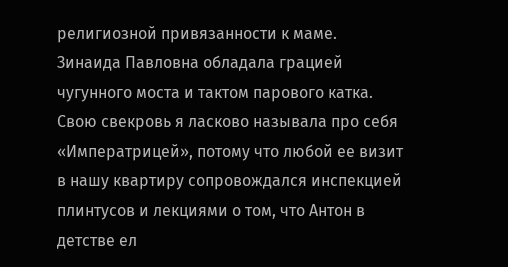религиозной привязанности к маме.
Зинаида Павловна обладала грацией чугунного моста и тактом парового катка. Свою свекровь я ласково называла про себя «Императрицей», потому что любой ее визит в нашу квартиру сопровождался инспекцией плинтусов и лекциями о том, что Антон в детстве ел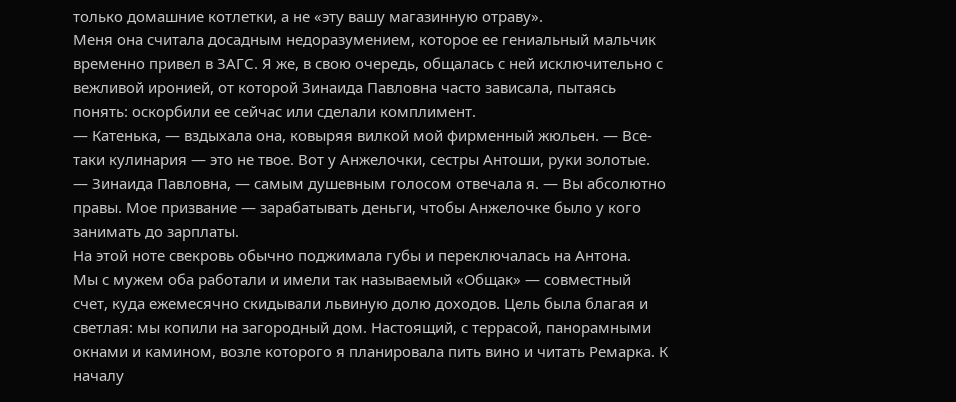только домашние котлетки, а не «эту вашу магазинную отраву».
Меня она считала досадным недоразумением, которое ее гениальный мальчик временно привел в ЗАГС. Я же, в свою очередь, общалась с ней исключительно с вежливой иронией, от которой Зинаида Павловна часто зависала, пытаясь понять: оскорбили ее сейчас или сделали комплимент.
— Катенька, — вздыхала она, ковыряя вилкой мой фирменный жюльен. — Все-таки кулинария — это не твое. Вот у Анжелочки, сестры Антоши, руки золотые.
— Зинаида Павловна, — самым душевным голосом отвечала я. — Вы абсолютно правы. Мое призвание — зарабатывать деньги, чтобы Анжелочке было у кого занимать до зарплаты.
На этой ноте свекровь обычно поджимала губы и переключалась на Антона.
Мы с мужем оба работали и имели так называемый «Общак» — совместный счет, куда ежемесячно скидывали львиную долю доходов. Цель была благая и светлая: мы копили на загородный дом. Настоящий, с террасой, панорамными окнами и камином, возле которого я планировала пить вино и читать Ремарка. К началу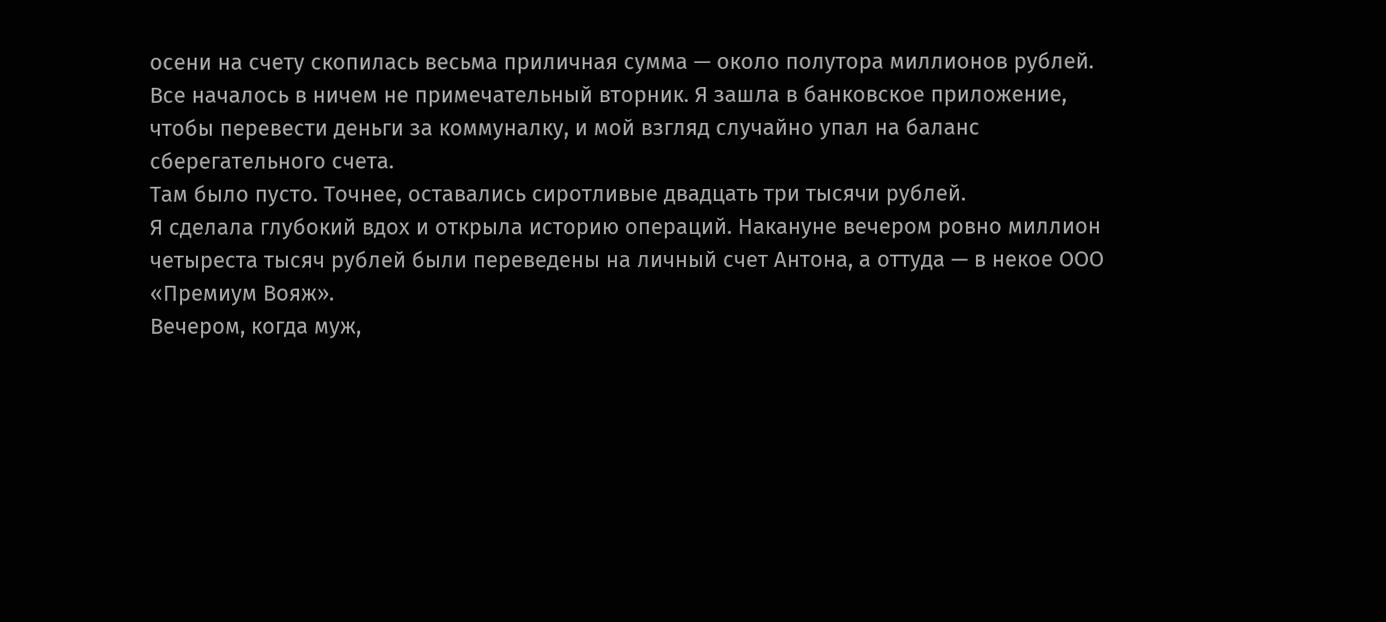осени на счету скопилась весьма приличная сумма — около полутора миллионов рублей.
Все началось в ничем не примечательный вторник. Я зашла в банковское приложение, чтобы перевести деньги за коммуналку, и мой взгляд случайно упал на баланс сберегательного счета.
Там было пусто. Точнее, оставались сиротливые двадцать три тысячи рублей.
Я сделала глубокий вдох и открыла историю операций. Накануне вечером ровно миллион четыреста тысяч рублей были переведены на личный счет Антона, а оттуда — в некое ООО «Премиум Вояж».
Вечером, когда муж,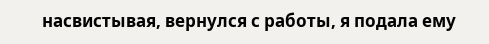насвистывая, вернулся с работы, я подала ему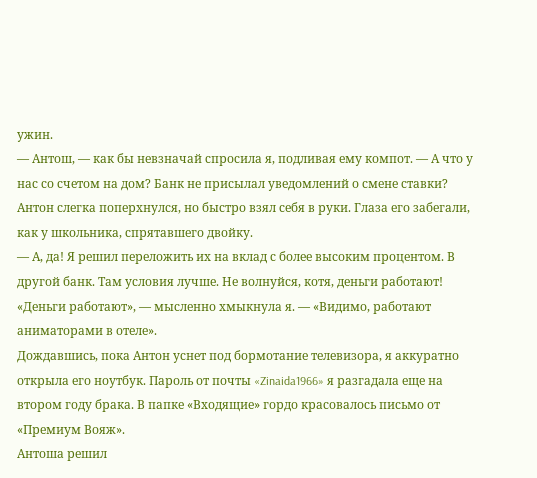ужин.
— Антош, — как бы невзначай спросила я, подливая ему компот. — А что у нас со счетом на дом? Банк не присылал уведомлений о смене ставки?
Антон слегка поперхнулся, но быстро взял себя в руки. Глаза его забегали, как у школьника, спрятавшего двойку.
— А, да! Я решил переложить их на вклад с более высоким процентом. В другой банк. Там условия лучше. Не волнуйся, котя, деньги работают!
«Деньги работают», — мысленно хмыкнула я. — «Видимо, работают аниматорами в отеле».
Дождавшись, пока Антон уснет под бормотание телевизора, я аккуратно открыла его ноутбук. Пароль от почты «Zinaida1966» я разгадала еще на втором году брака. В папке «Входящие» гордо красовалось письмо от «Премиум Вояж».
Антоша решил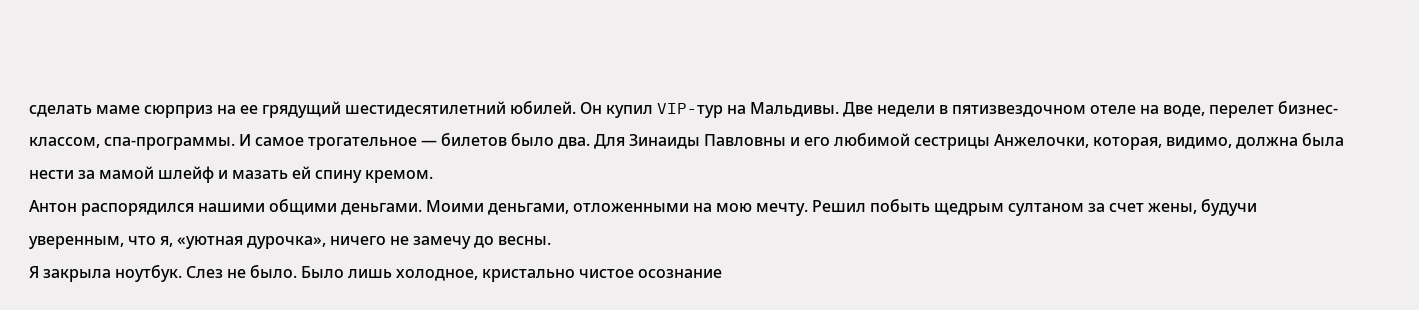сделать маме сюрприз на ее грядущий шестидесятилетний юбилей. Он купил VIP-тур на Мальдивы. Две недели в пятизвездочном отеле на воде, перелет бизнес-классом, спа-программы. И самое трогательное — билетов было два. Для Зинаиды Павловны и его любимой сестрицы Анжелочки, которая, видимо, должна была нести за мамой шлейф и мазать ей спину кремом.
Антон распорядился нашими общими деньгами. Моими деньгами, отложенными на мою мечту. Решил побыть щедрым султаном за счет жены, будучи уверенным, что я, «уютная дурочка», ничего не замечу до весны.
Я закрыла ноутбук. Слез не было. Было лишь холодное, кристально чистое осознание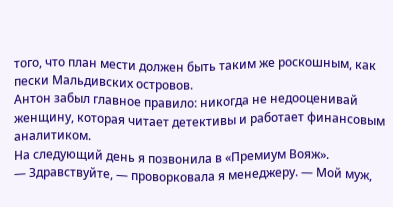того, что план мести должен быть таким же роскошным, как пески Мальдивских островов.
Антон забыл главное правило: никогда не недооценивай женщину, которая читает детективы и работает финансовым аналитиком.
На следующий день я позвонила в «Премиум Вояж».
— Здравствуйте, — проворковала я менеджеру. — Мой муж,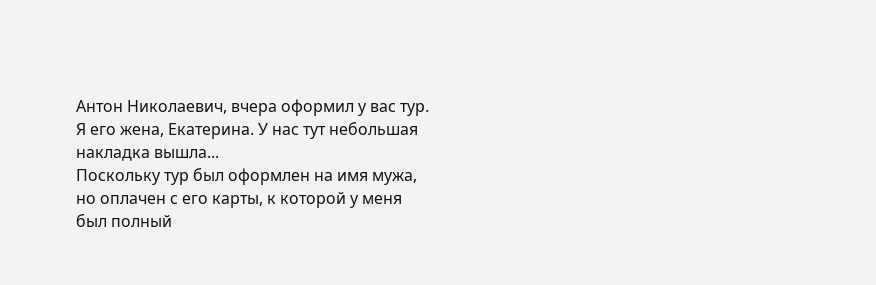Антон Николаевич, вчера оформил у вас тур. Я его жена, Екатерина. У нас тут небольшая накладка вышла...
Поскольку тур был оформлен на имя мужа, но оплачен с его карты, к которой у меня был полный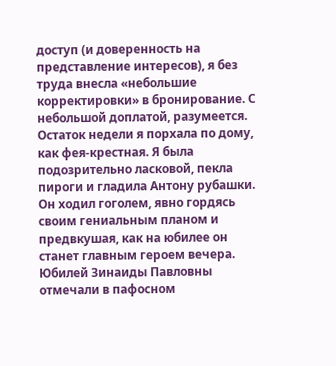доступ (и доверенность на представление интересов), я без труда внесла «небольшие корректировки» в бронирование. С небольшой доплатой, разумеется.
Остаток недели я порхала по дому, как фея-крестная. Я была подозрительно ласковой, пекла пироги и гладила Антону рубашки. Он ходил гоголем, явно гордясь своим гениальным планом и предвкушая, как на юбилее он станет главным героем вечера.
Юбилей Зинаиды Павловны отмечали в пафосном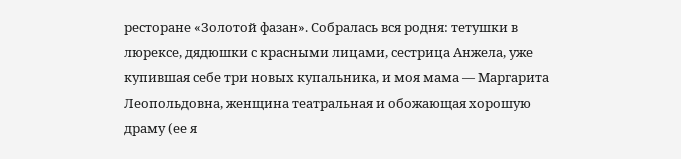ресторане «Золотой фазан». Собралась вся родня: тетушки в люрексе, дядюшки с красными лицами, сестрица Анжела, уже купившая себе три новых купальника, и моя мама — Маргарита Леопольдовна, женщина театральная и обожающая хорошую драму (ее я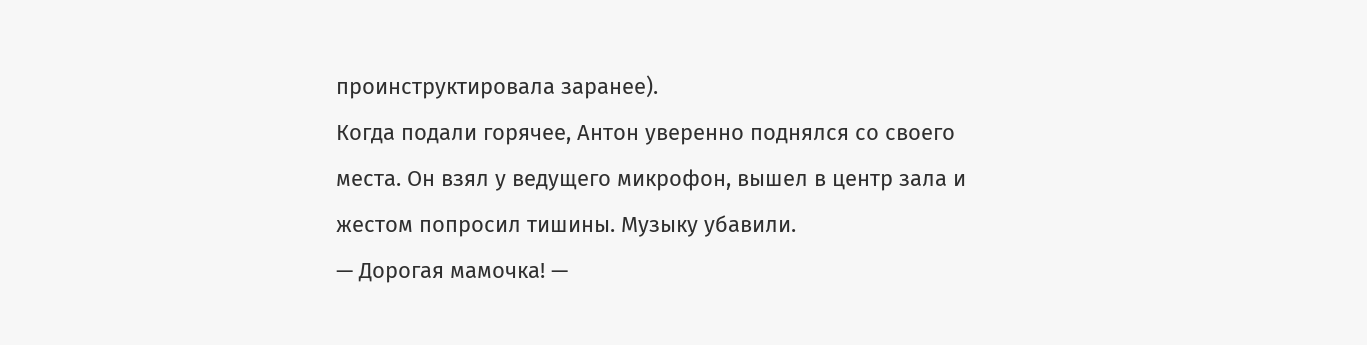проинструктировала заранее).
Когда подали горячее, Антон уверенно поднялся со своего места. Он взял у ведущего микрофон, вышел в центр зала и жестом попросил тишины. Музыку убавили.
— Дорогая мамочка! —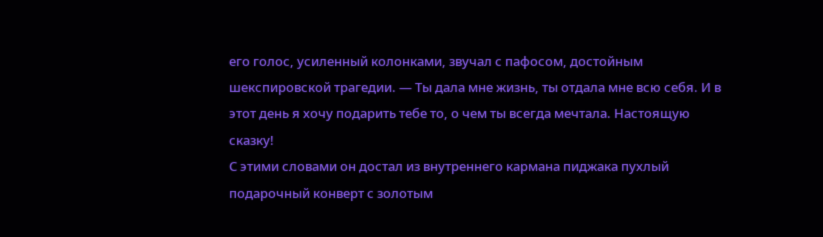его голос, усиленный колонками, звучал с пафосом, достойным шекспировской трагедии. — Ты дала мне жизнь, ты отдала мне всю себя. И в этот день я хочу подарить тебе то, о чем ты всегда мечтала. Настоящую сказку!
С этими словами он достал из внутреннего кармана пиджака пухлый подарочный конверт с золотым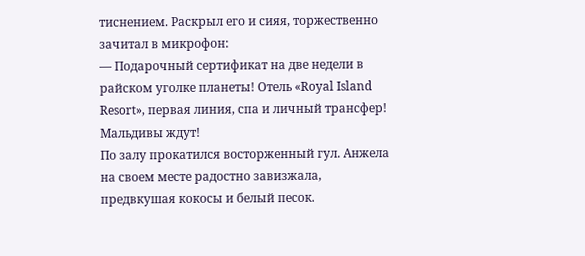тиснением. Раскрыл его и сияя, торжественно зачитал в микрофон:
— Подарочный сертификат на две недели в райском уголке планеты! Отель «Royal Island Resort», первая линия, спа и личный трансфер! Мальдивы ждут!
По залу прокатился восторженный гул. Анжела на своем месте радостно завизжала, предвкушая кокосы и белый песок.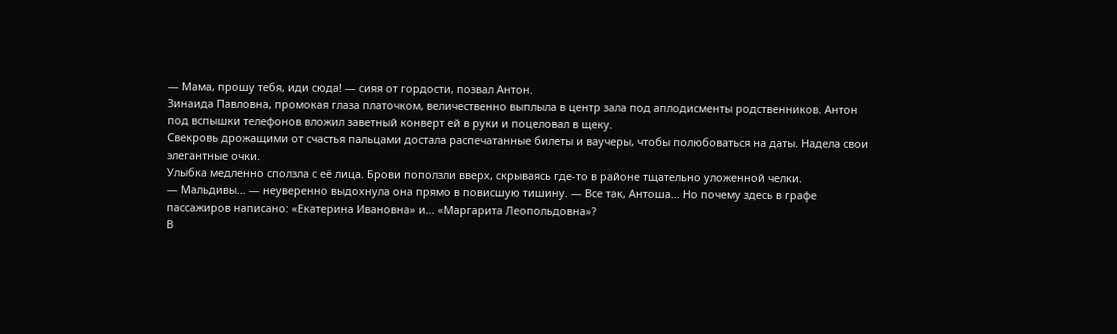— Мама, прошу тебя, иди сюда! — сияя от гордости, позвал Антон.
Зинаида Павловна, промокая глаза платочком, величественно выплыла в центр зала под аплодисменты родственников. Антон под вспышки телефонов вложил заветный конверт ей в руки и поцеловал в щеку.
Свекровь дрожащими от счастья пальцами достала распечатанные билеты и ваучеры, чтобы полюбоваться на даты. Надела свои элегантные очки.
Улыбка медленно сползла с её лица. Брови поползли вверх, скрываясь где-то в районе тщательно уложенной челки.
— Мальдивы... — неуверенно выдохнула она прямо в повисшую тишину. — Все так, Антоша... Но почему здесь в графе пассажиров написано: «Екатерина Ивановна» и... «Маргарита Леопольдовна»?
В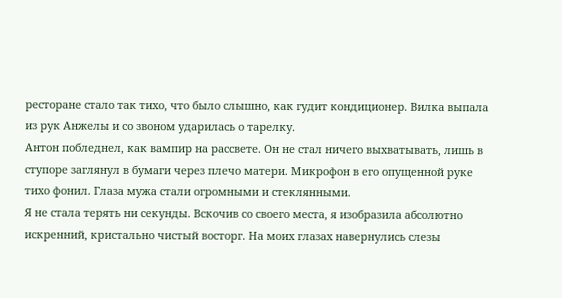ресторане стало так тихо, что было слышно, как гудит кондиционер. Вилка выпала из рук Анжелы и со звоном ударилась о тарелку.
Антон побледнел, как вампир на рассвете. Он не стал ничего выхватывать, лишь в ступоре заглянул в бумаги через плечо матери. Микрофон в его опущенной руке тихо фонил. Глаза мужа стали огромными и стеклянными.
Я не стала терять ни секунды. Вскочив со своего места, я изобразила абсолютно искренний, кристально чистый восторг. На моих глазах навернулись слезы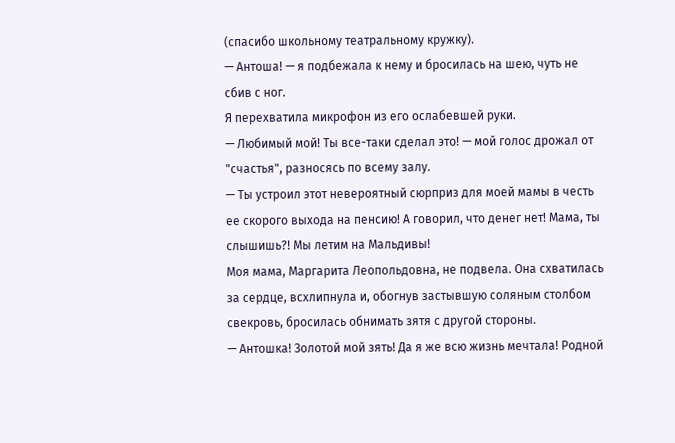(спасибо школьному театральному кружку).
— Антоша! — я подбежала к нему и бросилась на шею, чуть не сбив с ног.
Я перехватила микрофон из его ослабевшей руки.
— Любимый мой! Ты все-таки сделал это! — мой голос дрожал от "счастья", разносясь по всему залу.
— Ты устроил этот невероятный сюрприз для моей мамы в честь ее скорого выхода на пенсию! А говорил, что денег нет! Мама, ты слышишь?! Мы летим на Мальдивы!
Моя мама, Маргарита Леопольдовна, не подвела. Она схватилась за сердце, всхлипнула и, обогнув застывшую соляным столбом свекровь, бросилась обнимать зятя с другой стороны.
— Антошка! Золотой мой зять! Да я же всю жизнь мечтала! Родной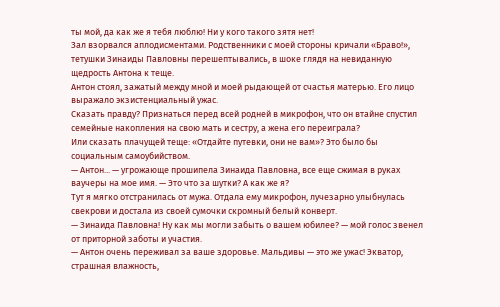ты мой, да как же я тебя люблю! Ни у кого такого зятя нет!
Зал взорвался аплодисментами. Родственники с моей стороны кричали «Браво!», тетушки Зинаиды Павловны перешептывались, в шоке глядя на невиданную щедрость Антона к теще.
Антон стоял, зажатый между мной и моей рыдающей от счастья матерью. Его лицо выражало экзистенциальный ужас.
Сказать правду? Признаться перед всей родней в микрофон, что он втайне спустил семейные накопления на свою мать и сестру, а жена его переиграла?
Или сказать плачущей теще: «Отдайте путевки, они не вам»? Это было бы социальным самоубийством.
— Антон... — угрожающе прошипела Зинаида Павловна, все еще сжимая в руках ваучеры на мое имя. — Это что за шутки? А как же я?
Тут я мягко отстранилась от мужа. Отдала ему микрофон, лучезарно улыбнулась свекрови и достала из своей сумочки скромный белый конверт.
— Зинаида Павловна! Ну как мы могли забыть о вашем юбилее? — мой голос звенел от приторной заботы и участия.
— Антон очень переживал за ваше здоровье. Мальдивы — это же ужас! Экватор, страшная влажность,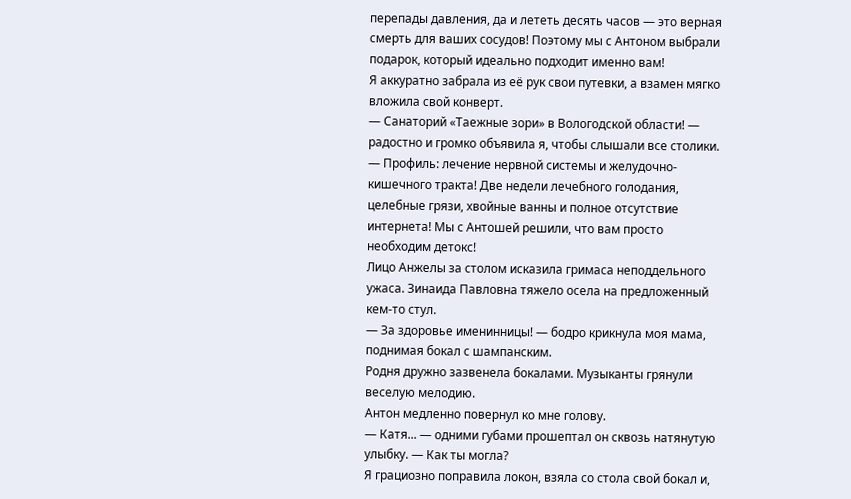перепады давления, да и лететь десять часов — это верная смерть для ваших сосудов! Поэтому мы с Антоном выбрали подарок, который идеально подходит именно вам!
Я аккуратно забрала из её рук свои путевки, а взамен мягко вложила свой конверт.
— Санаторий «Таежные зори» в Вологодской области! — радостно и громко объявила я, чтобы слышали все столики.
— Профиль: лечение нервной системы и желудочно-кишечного тракта! Две недели лечебного голодания, целебные грязи, хвойные ванны и полное отсутствие интернета! Мы с Антошей решили, что вам просто необходим детокс!
Лицо Анжелы за столом исказила гримаса неподдельного ужаса. Зинаида Павловна тяжело осела на предложенный кем-то стул.
— За здоровье именинницы! — бодро крикнула моя мама, поднимая бокал с шампанским.
Родня дружно зазвенела бокалами. Музыканты грянули веселую мелодию.
Антон медленно повернул ко мне голову.
— Катя... — одними губами прошептал он сквозь натянутую улыбку. — Как ты могла?
Я грациозно поправила локон, взяла со стола свой бокал и,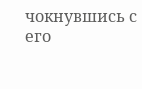чокнувшись с его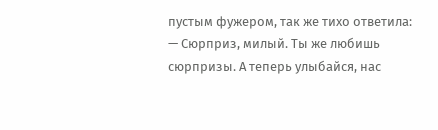пустым фужером, так же тихо ответила:
— Сюрприз, милый. Ты же любишь сюрпризы. А теперь улыбайся, нас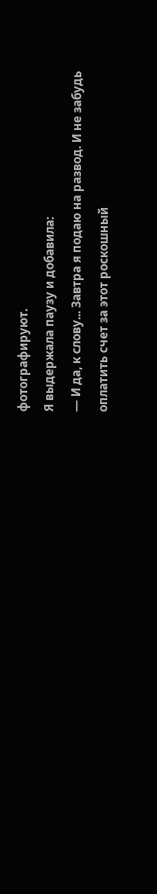фотографируют.
Я выдержала паузу и добавила:
— И да, к слову... Завтра я подаю на развод. И не забудь оплатить счет за этот роскошный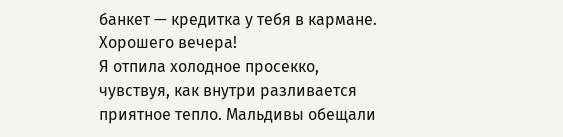банкет — кредитка у тебя в кармане. Хорошего вечера!
Я отпила холодное просекко, чувствуя, как внутри разливается приятное тепло. Мальдивы обещали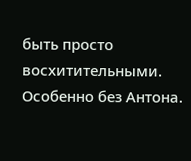быть просто восхитительными.
Особенно без Антона.